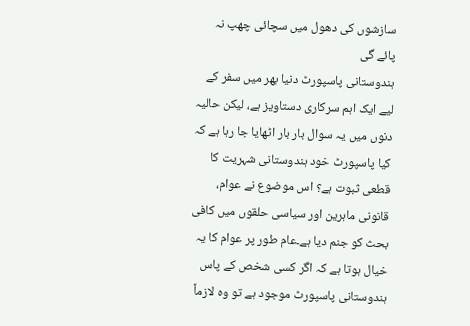سازشوں کی دھول میں سچائی چھپ نہ پائے گی
ہندوستانی پاسپورٹ دنیا بھر میں سفر کے لیے ایک اہم سرکاری دستاویز ہے، لیکن حالیہ دنوں میں یہ سوال بار بار اٹھایا جا رہا ہے کہ کیا پاسپورٹ خود ہندوستانی شہریت کا قطعی ثبوت ہے؟ اس موضوع نے عوام، قانونی ماہرین اور سیاسی حلقوں میں کافی بحث کو جنم دیا ہے۔عام طور پر عوام کا یہ خیال ہوتا ہے کہ اگر کسی شخص کے پاس ہندوستانی پاسپورٹ موجود ہے تو وہ لازماً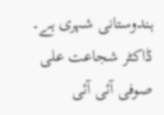ہندوستانی شہری ہے۔
ڈاکٹر شجاعت علی صوفی آئی آئی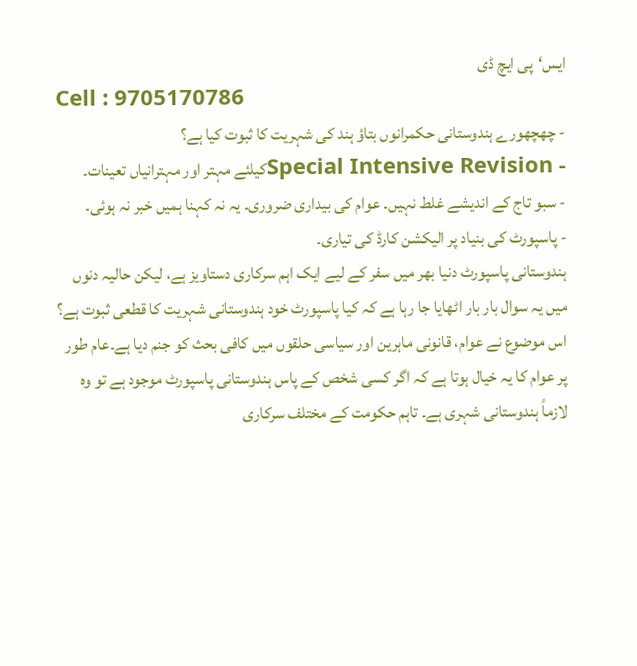ایس‘پی ایچ ڈی
Cell : 9705170786
- چھچھورے ہندوستانی حکمرانوں بتاؤ ہند کی شہریت کا ثبوت کیا ہے؟
- Special Intensive Revisionکیلئے مہتر اور مہترانیاں تعینات۔
- سبو تاج کے اندیشے غلط نہیں۔ عوام کی بیداری ضروری۔ یہ نہ کہنا ہمیں خبر نہ ہوئی۔
- پاسپورٹ کی بنیاد پر الیکشن کارڈ کی تیاری۔
ہندوستانی پاسپورٹ دنیا بھر میں سفر کے لیے ایک اہم سرکاری دستاویز ہے، لیکن حالیہ دنوں میں یہ سوال بار بار اٹھایا جا رہا ہے کہ کیا پاسپورٹ خود ہندوستانی شہریت کا قطعی ثبوت ہے؟ اس موضوع نے عوام، قانونی ماہرین اور سیاسی حلقوں میں کافی بحث کو جنم دیا ہے۔عام طور پر عوام کا یہ خیال ہوتا ہے کہ اگر کسی شخص کے پاس ہندوستانی پاسپورٹ موجود ہے تو وہ لازماً ہندوستانی شہری ہے۔ تاہم حکومت کے مختلف سرکاری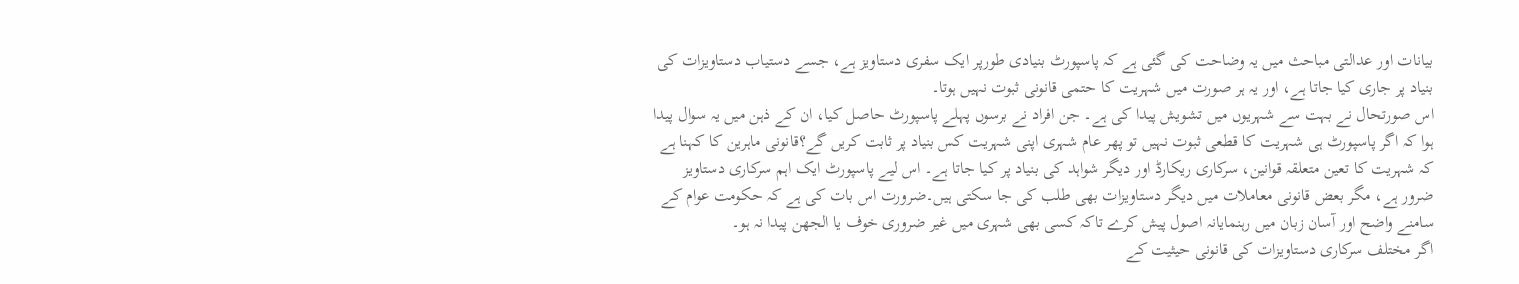بیانات اور عدالتی مباحث میں یہ وضاحت کی گئی ہے کہ پاسپورٹ بنیادی طورپر ایک سفری دستاویز ہے، جسے دستیاب دستاویزات کی بنیاد پر جاری کیا جاتا ہے، اور یہ ہر صورت میں شہریت کا حتمی قانونی ثبوت نہیں ہوتا۔
اس صورتحال نے بہت سے شہریوں میں تشویش پیدا کی ہے۔ جن افراد نے برسوں پہلے پاسپورٹ حاصل کیا، ان کے ذہن میں یہ سوال پیدا ہوا کہ اگر پاسپورٹ ہی شہریت کا قطعی ثبوت نہیں تو پھر عام شہری اپنی شہریت کس بنیاد پر ثابت کریں گے؟قانونی ماہرین کا کہنا ہے کہ شہریت کا تعین متعلقہ قوانین، سرکاری ریکارڈ اور دیگر شواہد کی بنیاد پر کیا جاتا ہے۔ اس لیے پاسپورٹ ایک اہم سرکاری دستاویز ضرور ہے، مگر بعض قانونی معاملات میں دیگر دستاویزات بھی طلب کی جا سکتی ہیں۔ضرورت اس بات کی ہے کہ حکومت عوام کے سامنے واضح اور آسان زبان میں رہنمایانہ اصول پیش کرے تاکہ کسی بھی شہری میں غیر ضروری خوف یا الجھن پیدا نہ ہو۔
اگر مختلف سرکاری دستاویزات کی قانونی حیثیت کے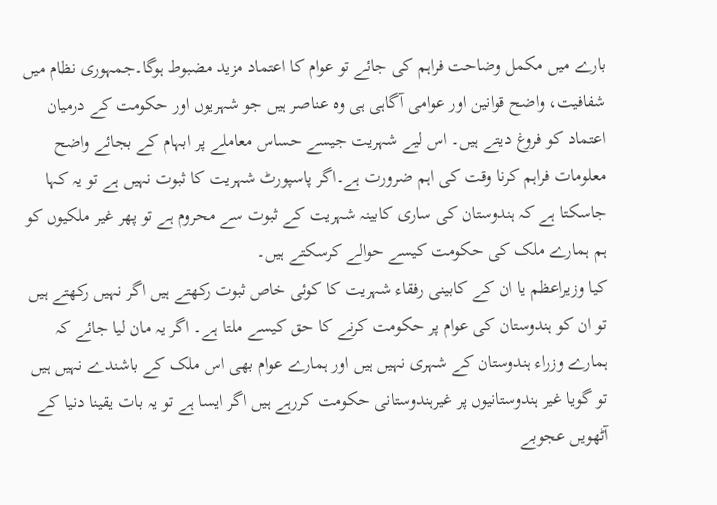بارے میں مکمل وضاحت فراہم کی جائے تو عوام کا اعتماد مزید مضبوط ہوگا۔جمہوری نظام میں شفافیت، واضح قوانین اور عوامی آگاہی ہی وہ عناصر ہیں جو شہریوں اور حکومت کے درمیان اعتماد کو فروغ دیتے ہیں۔ اس لیے شہریت جیسے حساس معاملے پر ابہام کے بجائے واضح معلومات فراہم کرنا وقت کی اہم ضرورت ہے۔اگر پاسپورٹ شہریت کا ثبوت نہیں ہے تو یہ کہا جاسکتا ہے کہ ہندوستان کی ساری کابینہ شہریت کے ثبوت سے محروم ہے تو پھر غیر ملکیوں کو ہم ہمارے ملک کی حکومت کیسے حوالے کرسکتے ہیں۔
کیا وزیراعظم یا ان کے کابینی رفقاء شہریت کا کوئی خاص ثبوت رکھتے ہیں اگر نہیں رکھتے ہیں تو ان کو ہندوستان کی عوام پر حکومت کرنے کا حق کیسے ملتا ہے۔ اگر یہ مان لیا جائے کہ ہمارے وزراء ہندوستان کے شہری نہیں ہیں اور ہمارے عوام بھی اس ملک کے باشندے نہیں ہیں تو گویا غیر ہندوستانیوں پر غیرہندوستانی حکومت کررہے ہیں اگر ایسا ہے تو یہ بات یقینا دنیا کے آٹھویں عجوبے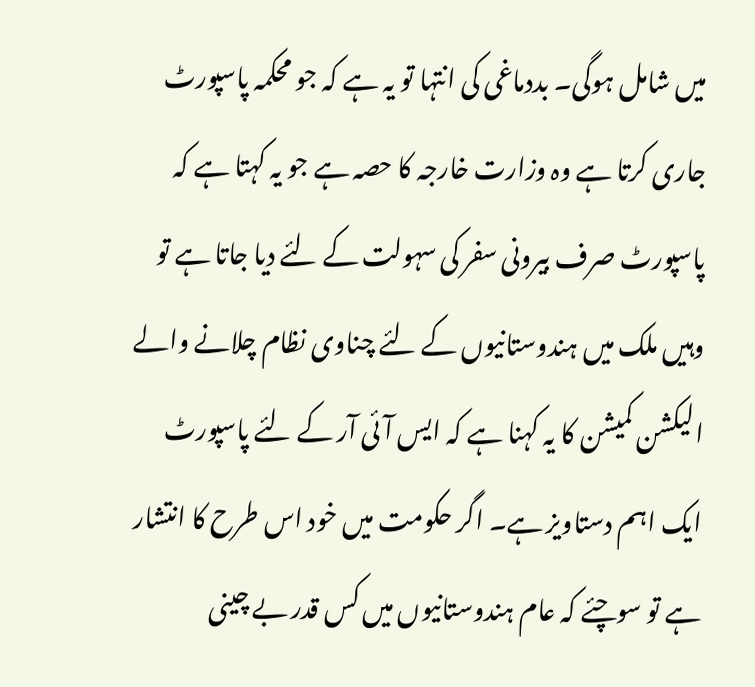میں شامل ہوگی۔ بددماغی کی انتہا تو یہ ہے کہ جو محکمہ پاسپورٹ جاری کرتا ہے وہ وزارت خارجہ کا حصہ ہے جو یہ کہتا ہے کہ پاسپورٹ صرف بیرونی سفر کی سہولت کے لئے دیا جاتا ہے تو وہیں ملک میں ہندوستانیوں کے لئے چناوی نظام چلانے والے الیکشن کمیشن کا یہ کہنا ہے کہ ایس آئی آر کے لئے پاسپورٹ ایک اہم دستاویز ہے۔ اگر حکومت میں خود اس طرح کا انتشار ہے تو سوچئے کہ عام ہندوستانیوں میں کس قدر بے چینی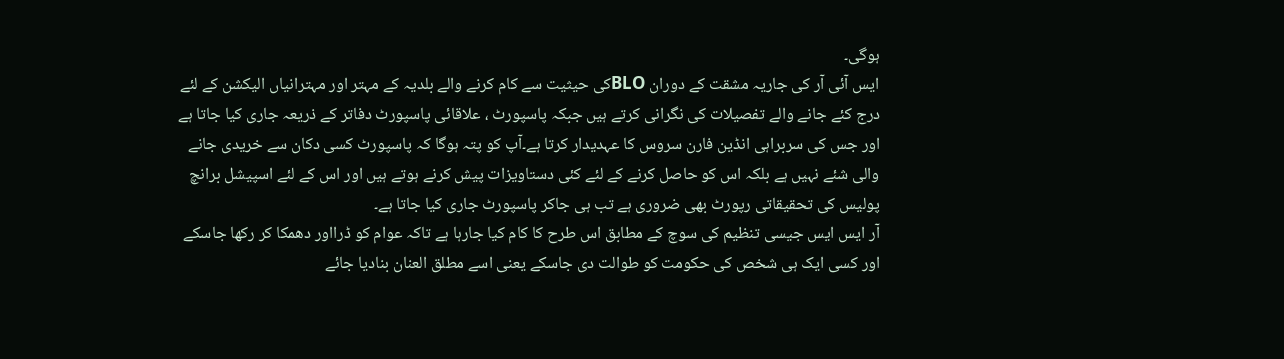ہوگی۔
ایس آئی آر کی جاریہ مشقت کے دوران BLOکی حیثیت سے کام کرنے والے بلدیہ کے مہتر اور مہترانیاں الیکشن کے لئے درج کئے جانے والے تفصیلات کی نگرانی کرتے ہیں جبکہ پاسپورٹ ، علاقائی پاسپورٹ دفاتر کے ذریعہ جاری کیا جاتا ہے اور جس کی سربراہی انڈین فارن سروس کا عہدیدار کرتا ہے۔آپ کو پتہ ہوگا کہ پاسپورٹ کسی دکان سے خریدی جانے والی شئے نہیں ہے بلکہ اس کو حاصل کرنے کے لئے کئی دستاویزات پیش کرنے ہوتے ہیں اور اس کے لئے اسپیشل برانچ پولیس کی تحقیقاتی رپورٹ بھی ضروری ہے تب ہی جاکر پاسپورٹ جاری کیا جاتا ہے۔
آر ایس ایس جیسی تنظیم کی سوچ کے مطابق اس طرح کا کام کیا جارہا ہے تاکہ عوام کو ڈرااور دھمکا کر رکھا جاسکے اور کسی ایک ہی شخص کی حکومت کو طوالت دی جاسکے یعنی اسے مطلق العنان بنادیا جائے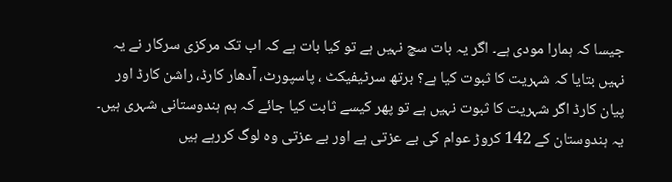جیسا کہ ہمارا مودی ہے۔ اگر یہ بات سچ نہیں ہے تو کیا بات ہے کہ اب تک مرکزی سرکار نے یہ نہیں بتایا کہ شہریت کا ثبوت کیا ہے؟ برتھ سرٹیفیکٹ ، پاسپورٹ، آدھار کارڈ، راشن کارڈ اور پیان کارڈ اگر شہریت کا ثبوت نہیں ہے تو پھر کیسے ثابت کیا جائے کہ ہم ہندوستانی شہری ہیں۔ یہ ہندوستان کے 142 کروڑ عوام کی بے عزتی ہے اور بے عزتی وہ لوگ کررہے ہیں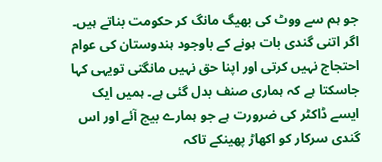جو ہم سے ووٹ کی بھیگ مانگ کر حکومت بناتے ہیں۔ اگر اتنی گندی بات ہونے کے باوجود ہندوستان کی عوام احتجاج نہیں کرتی اور اپنا حق نہیں مانگتی تویہی کہا جاسکتا ہے کہ ہماری صنف بدل گئی ہے۔ ہمیں ایک ایسے ڈاکٹر کی ضرورت ہے جو ہمارے بیچ آئے اور اس گندی سرکار کو اکھاڑ پھینکے تاکہ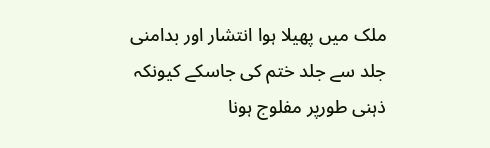ملک میں پھیلا ہوا انتشار اور بدامنی جلد سے جلد ختم کی جاسکے کیونکہ ذہنی طورپر مفلوج ہونا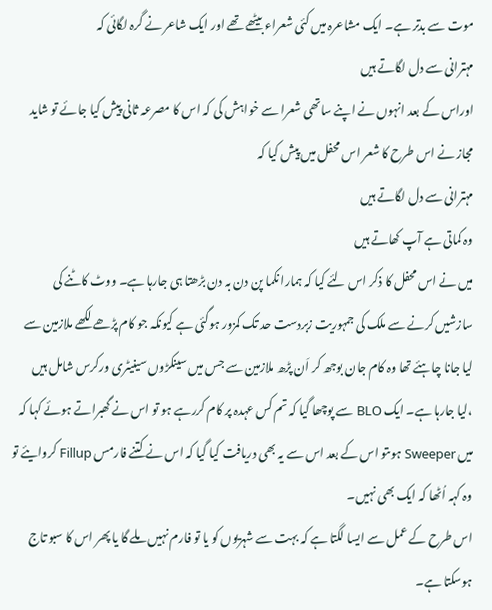موت سے بدتر ہے۔ ایک مشاعرہ میں کئی شعراء بیٹھے تھے اور ایک شاعر نے گرہ لگائی کہ
مہترانی سے دل لگاتے ہیں
اوراس کے بعد انہوں نے اپنے ساتھی شعرا سے خواہش کی کہ اس کا مصرعہ ثانی پیش کیا جائے تو شاید مجاز نے اس طرح کا شعر اس محفل میں پیش کیا کہ
مہترانی سے دل لگاتے ہیں
وہ کماتی ہے آپ کھاتے ہیں
میں نے اس محفل کا ذکر اس لئے کیا کہ ہمارا نکما پن دن بہ دن بڑھتا ہی جارہا ہے۔ ووٹ کاٹنے کی سازشیں کرنے سے ملک کی جمہوریت زبردست حد تک کمزور ہوگئی ہے کیونکہ جو کام پڑھے لکھے ملازمین سے لیا جانا چاہئے تھا وہ کام جان بوجھ کر اَن پڑھ ملازمین سے جس میں سینکڑوں سینیٹری ورکرس شامل ہیں ،لیا جارہا ہے۔ ایک BLO سے پوچھا گیا کہ تم کس عہدہ پر کام کررہے ہو تو اس نے گھبراتے ہوئے کہا کہ میں Sweeper ہوںتو اس کے بعد اس سے یہ بھی دریافت کیا گیا کہ اس نے کتنے فارمس Fillup کروایئے تو وہ کہہ اُٹھا کہ ایک بھی نہیں۔
اس طرح کے عمل سے ایسا لگتا ہے کہ بہت سے شہریوں کو یا تو فارم نہیں ملے گا یا پھر اس کا سبو تاج ہوسکتا ہے۔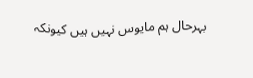بہرحال ہم مایوس نہیں ہیں کیونکہ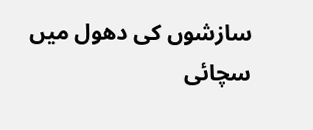سازشوں کی دھول میں سچائی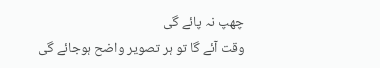چھپ نہ پائے گی
وقت آئے گا تو ہر تصویر واضح ہوجائے گی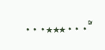۰۰۰ّٓ٭٭٭۰۰۰